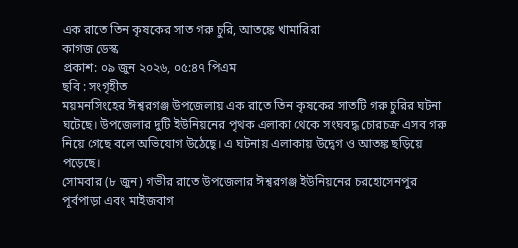এক রাতে তিন কৃষকের সাত গরু চুরি, আতঙ্কে খামারিরা
কাগজ ডেস্ক
প্রকাশ: ০৯ জুন ২০২৬, ০৫:৪৭ পিএম
ছবি : সংগৃহীত
ময়মনসিংহের ঈশ্বরগঞ্জ উপজেলায় এক রাতে তিন কৃষকের সাতটি গরু চুরির ঘটনা ঘটেছে। উপজেলার দুটি ইউনিয়নের পৃথক এলাকা থেকে সংঘবদ্ধ চোরচক্র এসব গরু নিয়ে গেছে বলে অভিযোগ উঠেছেৃ। এ ঘটনায় এলাকায় উদ্বেগ ও আতঙ্ক ছড়িয়ে পড়েছে।
সোমবার (৮ জুন) গভীর রাতে উপজেলার ঈশ্বরগঞ্জ ইউনিয়নের চরহোসেনপুর পূর্বপাড়া এবং মাইজবাগ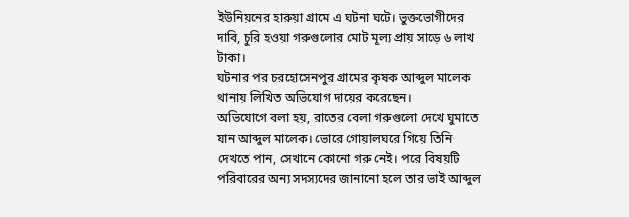ইউনিয়নের হারুয়া গ্রামে এ ঘটনা ঘটে। ভুক্তভোগীদের দাবি, চুরি হওয়া গরুগুলোর মোট মূল্য প্রায় সাড়ে ৬ লাখ টাকা।
ঘটনার পর চরহোসেনপুর গ্রামের কৃষক আব্দুল মালেক থানায় লিখিত অভিযোগ দায়ের করেছেন।
অভিযোগে বলা হয়, রাতের বেলা গরুগুলো দেখে ঘুমাতে যান আব্দুল মালেক। ভোরে গোয়ালঘরে গিয়ে তিনি দেখতে পান, সেখানে কোনো গরু নেই। পরে বিষয়টি পরিবারের অন্য সদস্যদের জানানো হলে তার ভাই আব্দুল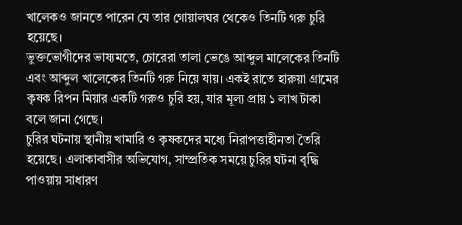খালেকও জানতে পারেন যে তার গোয়ালঘর থেকেও তিনটি গরু চুরি হয়েছে।
ভুক্তভোগীদের ভাষ্যমতে, চোরেরা তালা ভেঙে আব্দুল মালেকের তিনটি এবং আব্দুল খালেকের তিনটি গরু নিয়ে যায়। একই রাতে হারুয়া গ্রামের কৃষক রিপন মিয়ার একটি গরুও চুরি হয়, যার মূল্য প্রায় ১ লাখ টাকা বলে জানা গেছে।
চুরির ঘটনায় স্থানীয় খামারি ও কৃষকদের মধ্যে নিরাপত্তাহীনতা তৈরি হয়েছে। এলাকাবাসীর অভিযোগ, সাম্প্রতিক সময়ে চুরির ঘটনা বৃদ্ধি পাওয়ায় সাধারণ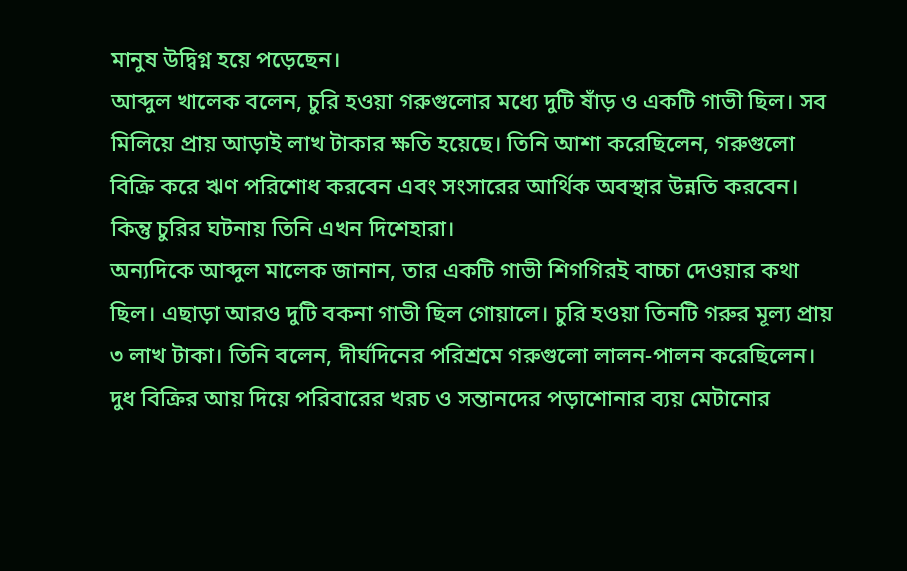মানুষ উদ্বিগ্ন হয়ে পড়েছেন।
আব্দুল খালেক বলেন, চুরি হওয়া গরুগুলোর মধ্যে দুটি ষাঁড় ও একটি গাভী ছিল। সব মিলিয়ে প্রায় আড়াই লাখ টাকার ক্ষতি হয়েছে। তিনি আশা করেছিলেন, গরুগুলো বিক্রি করে ঋণ পরিশোধ করবেন এবং সংসারের আর্থিক অবস্থার উন্নতি করবেন। কিন্তু চুরির ঘটনায় তিনি এখন দিশেহারা।
অন্যদিকে আব্দুল মালেক জানান, তার একটি গাভী শিগগিরই বাচ্চা দেওয়ার কথা ছিল। এছাড়া আরও দুটি বকনা গাভী ছিল গোয়ালে। চুরি হওয়া তিনটি গরুর মূল্য প্রায় ৩ লাখ টাকা। তিনি বলেন, দীর্ঘদিনের পরিশ্রমে গরুগুলো লালন-পালন করেছিলেন। দুধ বিক্রির আয় দিয়ে পরিবারের খরচ ও সন্তানদের পড়াশোনার ব্যয় মেটানোর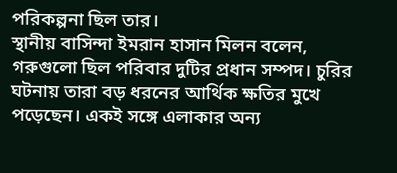পরিকল্পনা ছিল তার।
স্থানীয় বাসিন্দা ইমরান হাসান মিলন বলেন, গরুগুলো ছিল পরিবার দুটির প্রধান সম্পদ। চুরির ঘটনায় তারা বড় ধরনের আর্থিক ক্ষতির মুখে পড়েছেন। একই সঙ্গে এলাকার অন্য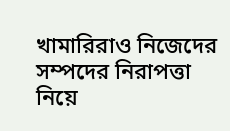খামারিরাও নিজেদের সম্পদের নিরাপত্তা নিয়ে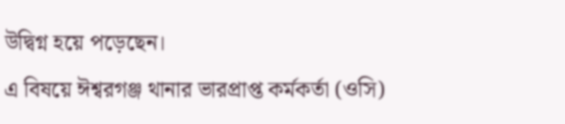উদ্বিগ্ন হয়ে পড়েছেন।
এ বিষয়ে ঈশ্বরগঞ্জ থানার ভারপ্রাপ্ত কর্মকর্তা (ওসি)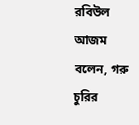রবিউল আজম বলেন, গরু চুরির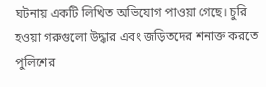ঘটনায় একটি লিখিত অভিযোগ পাওয়া গেছে। চুরি হওয়া গরুগুলো উদ্ধার এবং জড়িতদের শনাক্ত করতে পুলিশের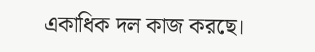একাধিক দল কাজ করছে।